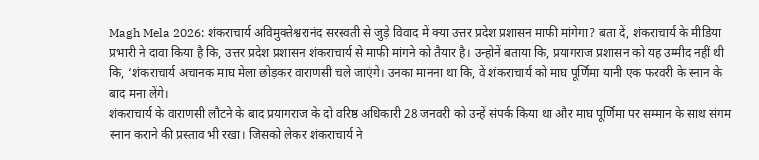Magh Mela 2026: शंकराचार्य अविमुक्तेश्वरानंद सरस्वती से जुड़े विवाद में क्या उत्तर प्रदेश प्रशासन माफी मांगेगा? बता दें, शंकराचार्य के मीडिया प्रभारी ने दावा किया है कि, उत्तर प्रदेश प्रशासन शंकराचार्य से माफी मांगने को तैयार है। उन्होनें बताया कि, प्रयागराज प्रशासन को यह उम्मीद नहीं थी कि, ‘शंकराचार्य अचानक माघ मेला छोड़कर वाराणसी चले जाएंगे। उनका मानना था कि, वें शंकराचार्य को माघ पूर्णिमा यानी एक फरवरी के स्नान के बाद मना लेंगे।
शंकराचार्य के वाराणसी लौटने के बाद प्रयागराज के दो वरिष्ठ अधिकारी 28 जनवरी को उन्हें संपर्क किया था और माघ पूर्णिमा पर सम्मान के साथ संगम स्नान कराने की प्रस्ताव भी रखा। जिसको लेकर शंकराचार्य ने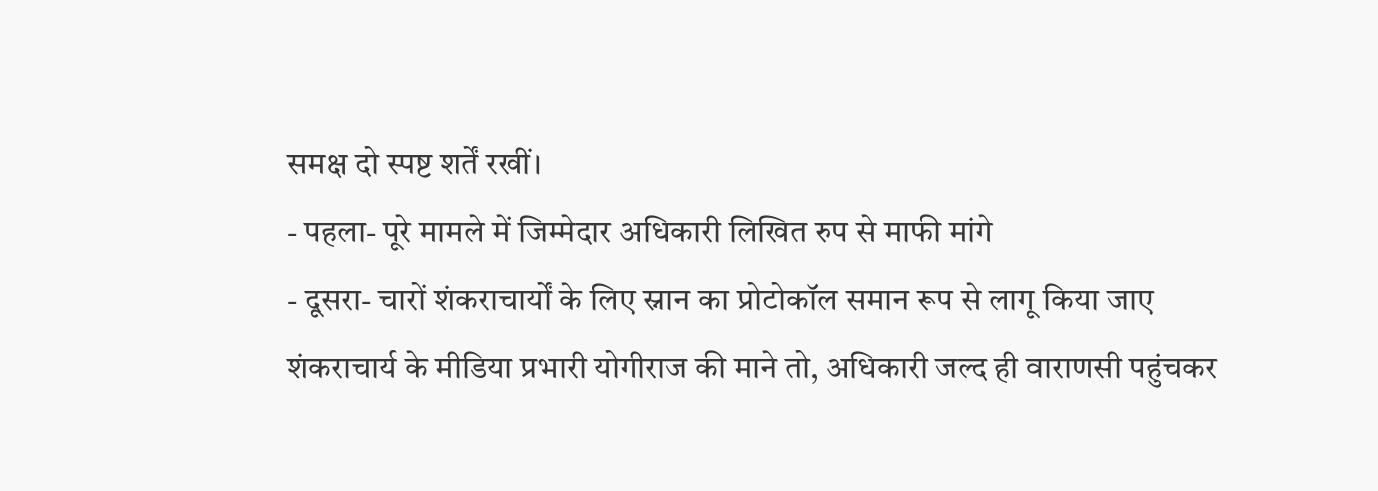समक्ष दो स्पष्ट शर्तें रखीं।
- पहला- पूरे मामले में जिम्मेदार अधिकारी लिखित रुप से माफी मांगे
- दूसरा- चारों शंकराचार्यों के लिए स्नान का प्रोटोकॉल समान रूप से लागू किया जाए
शंकराचार्य के मीडिया प्रभारी योगीराज की माने तो, अधिकारी जल्द ही वाराणसी पहुंचकर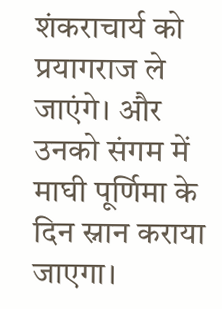शंकराचार्य को प्रयागराज ले जाएंगे। और उनको संगम में माघी पूर्णिमा के दिन स्नान कराया जाएगा।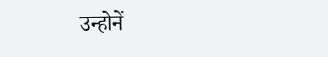उन्होनें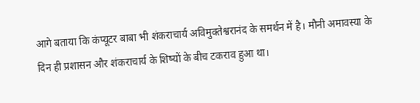आगे बताया कि कंप्यूटर बाबा भी शंकराचार्य अविमुक्तेश्वरानंद के समर्थन में है। मौनी अमावस्या के दिन ही प्रशासन और शंकराचार्य के शिष्यों के बीच टकराव हुआ था।